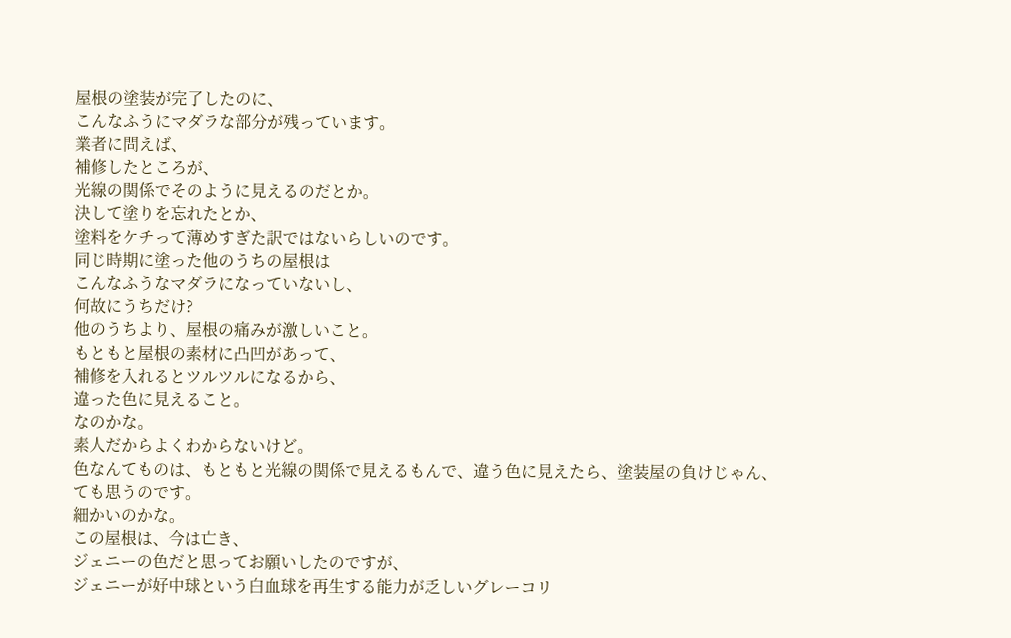屋根の塗装が完了したのに、
こんなふうにマダラな部分が残っています。
業者に問えば、
補修したところが、
光線の関係でそのように見えるのだとか。
決して塗りを忘れたとか、
塗料をケチって薄めすぎた訳ではないらしいのです。
同じ時期に塗った他のうちの屋根は
こんなふうなマダラになっていないし、
何故にうちだけ?
他のうちより、屋根の痛みが激しいこと。
もともと屋根の素材に凸凹があって、
補修を入れるとツルツルになるから、
違った色に見えること。
なのかな。
素人だからよくわからないけど。
色なんてものは、もともと光線の関係で見えるもんで、違う色に見えたら、塗装屋の負けじゃん、
ても思うのです。
細かいのかな。
この屋根は、今は亡き、
ジェニーの色だと思ってお願いしたのですが、
ジェニーが好中球という白血球を再生する能力が乏しいグレーコリ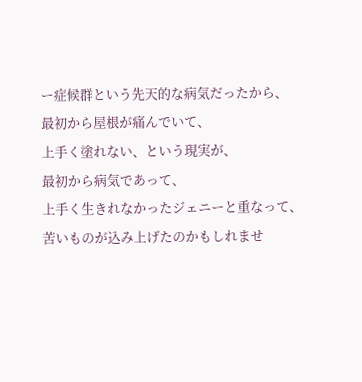ー症候群という先天的な病気だったから、
最初から屋根が痛んでいて、
上手く塗れない、という現実が、
最初から病気であって、
上手く生きれなかったジェニーと重なって、
苦いものが込み上げたのかもしれませ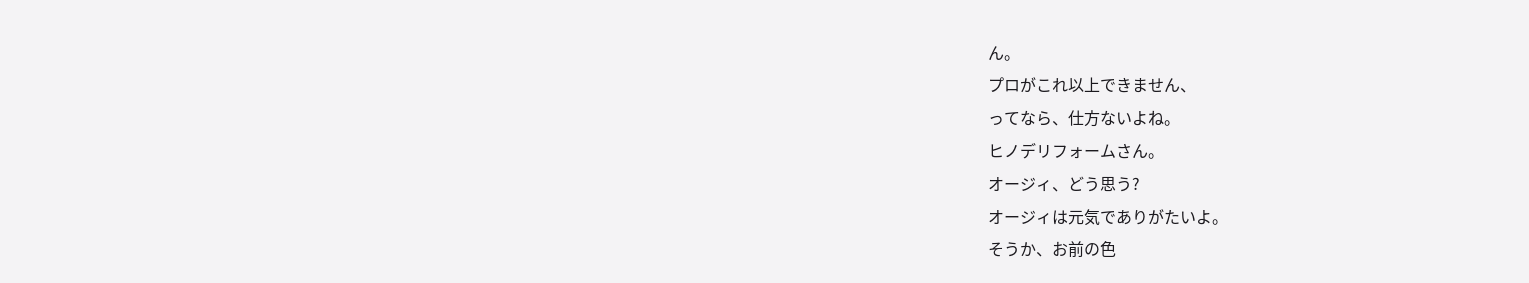ん。
プロがこれ以上できません、
ってなら、仕方ないよね。
ヒノデリフォームさん。
オージィ、どう思う?
オージィは元気でありがたいよ。
そうか、お前の色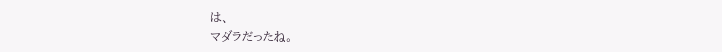は、
マダラだったね。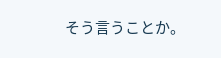そう言うことか。